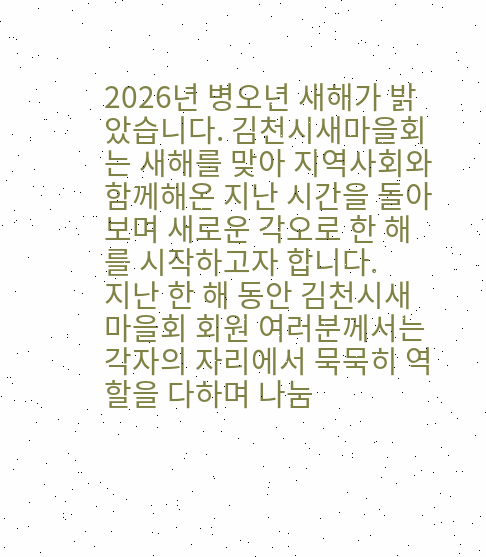2026년 병오년 새해가 밝았습니다. 김천시새마을회는 새해를 맞아 지역사회와 함께해온 지난 시간을 돌아보며 새로운 각오로 한 해를 시작하고자 합니다.
지난 한 해 동안 김천시새마을회 회원 여러분께서는 각자의 자리에서 묵묵히 역할을 다하며 나눔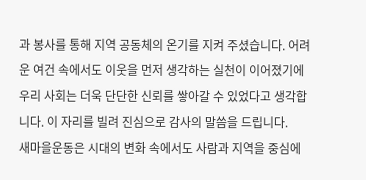과 봉사를 통해 지역 공동체의 온기를 지켜 주셨습니다. 어려운 여건 속에서도 이웃을 먼저 생각하는 실천이 이어졌기에 우리 사회는 더욱 단단한 신뢰를 쌓아갈 수 있었다고 생각합니다. 이 자리를 빌려 진심으로 감사의 말씀을 드립니다.
새마을운동은 시대의 변화 속에서도 사람과 지역을 중심에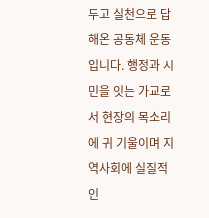두고 실천으로 답해온 공동체 운동입니다. 행정과 시민을 잇는 가교로서 현장의 목소리에 귀 기울이며 지역사회에 실질적인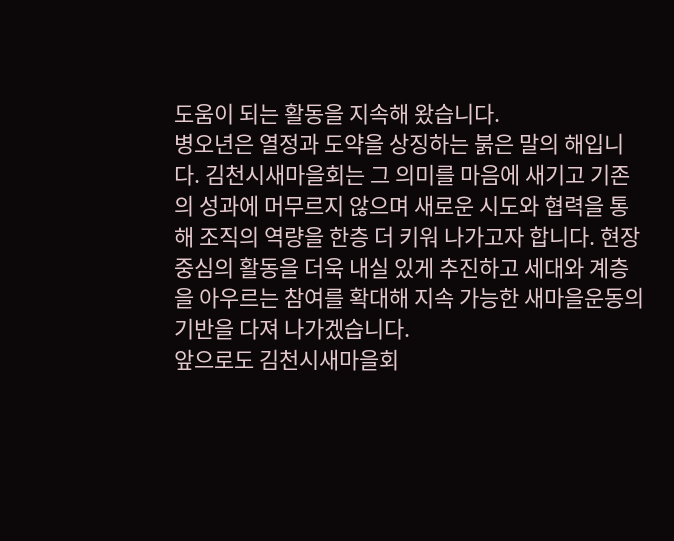도움이 되는 활동을 지속해 왔습니다.
병오년은 열정과 도약을 상징하는 붉은 말의 해입니다. 김천시새마을회는 그 의미를 마음에 새기고 기존의 성과에 머무르지 않으며 새로운 시도와 협력을 통해 조직의 역량을 한층 더 키워 나가고자 합니다. 현장 중심의 활동을 더욱 내실 있게 추진하고 세대와 계층을 아우르는 참여를 확대해 지속 가능한 새마을운동의 기반을 다져 나가겠습니다.
앞으로도 김천시새마을회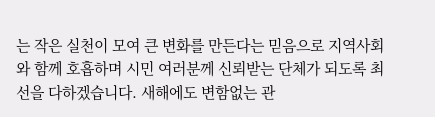는 작은 실천이 모여 큰 변화를 만든다는 믿음으로 지역사회와 함께 호흡하며 시민 여러분께 신뢰받는 단체가 되도록 최선을 다하겠습니다. 새해에도 변함없는 관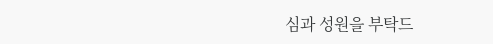심과 성원을 부탁드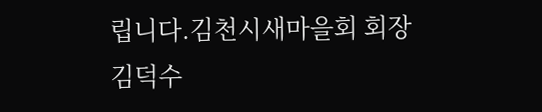립니다.김천시새마을회 회장 김덕수